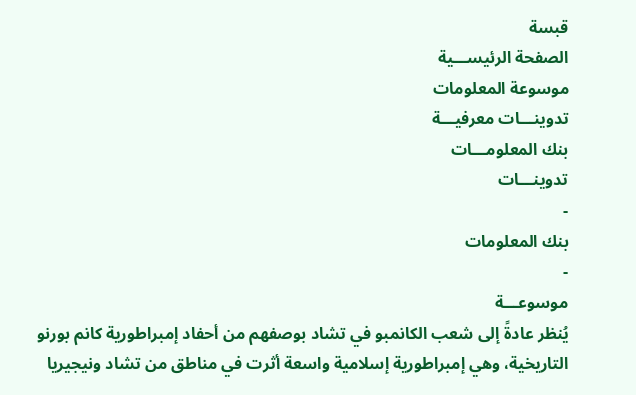قبسة
الصفحة الرئيســـية
موسوعة المعلومات
تدوينـــات معرفيـــة
بنك المعلومـــات
تدوينـــات
-
بنك المعلومات
-
موسوعـــة
يُنظر عادةً إلى شعب الكانمبو في تشاد بوصفهم من أحفاد إمبراطورية كانم بورنو التاريخية، وهي إمبراطورية إسلامية واسعة أثرت في مناطق من تشاد ونيجيريا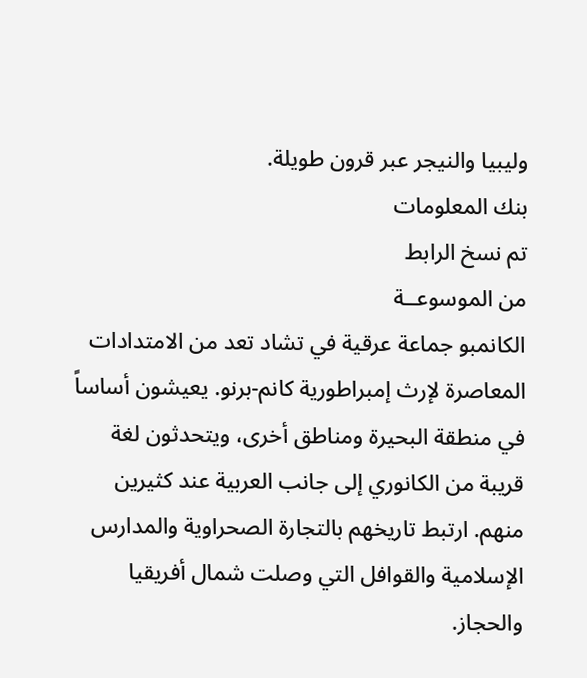وليبيا والنيجر عبر قرون طويلة.
بنك المعلومات
تم نسخ الرابط
من الموسوعــة
الكانمبو جماعة عرقية في تشاد تعد من الامتدادات المعاصرة لإرث إمبراطورية كانم-برنو. يعيشون أساساً في منطقة البحيرة ومناطق أخرى، ويتحدثون لغة قريبة من الكانوري إلى جانب العربية عند كثيرين منهم. ارتبط تاريخهم بالتجارة الصحراوية والمدارس الإسلامية والقوافل التي وصلت شمال أفريقيا والحجاز.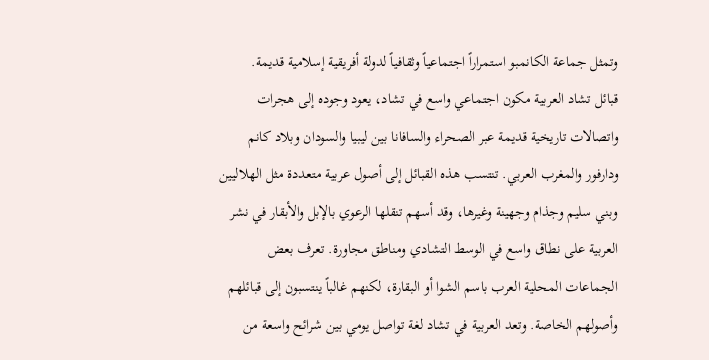وتمثل جماعة الكانمبو استمراراً اجتماعياً وثقافياً لدولة أفريقية إسلامية قديمة.
قبائل تشاد العربية مكون اجتماعي واسع في تشاد، يعود وجوده إلى هجرات واتصالات تاريخية قديمة عبر الصحراء والسافانا بين ليبيا والسودان وبلاد كانم ودارفور والمغرب العربي. تنتسب هذه القبائل إلى أصول عربية متعددة مثل الهلاليين وبني سليم وجذام وجهينة وغيرها، وقد أسهم تنقلها الرعوي بالإبل والأبقار في نشر العربية على نطاق واسع في الوسط التشادي ومناطق مجاورة. تعرف بعض الجماعات المحلية العرب باسم الشوا أو البقارة، لكنهم غالباً ينتسبون إلى قبائلهم وأصولهم الخاصة. وتعد العربية في تشاد لغة تواصل يومي بين شرائح واسعة من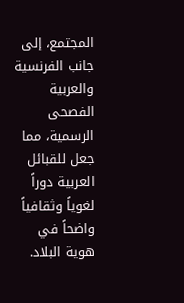المجتمع، إلى جانب الفرنسية والعربية الفصحى الرسمية، مما جعل للقبائل العربية دوراً لغوياً وثقافياً واضحاً في هوية البلاد.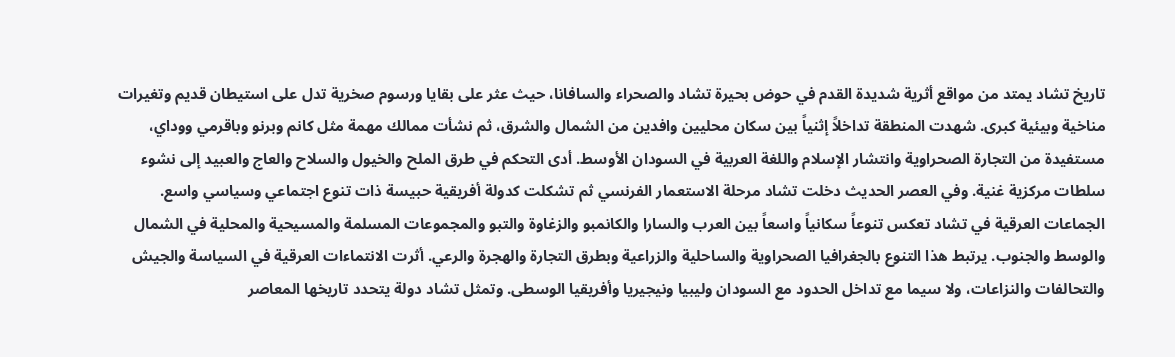تاريخ تشاد يمتد من مواقع أثرية شديدة القدم في حوض بحيرة تشاد والصحراء والسافانا، حيث عثر على بقايا ورسوم صخرية تدل على استيطان قديم وتغيرات مناخية وبيئية كبرى. شهدت المنطقة تداخلاً إثنياً بين سكان محليين وافدين من الشمال والشرق، ثم نشأت ممالك مهمة مثل كانم وبرنو وباقرمي ووداي، مستفيدة من التجارة الصحراوية وانتشار الإسلام واللغة العربية في السودان الأوسط. أدى التحكم في طرق الملح والخيول والسلاح والعاج والعبيد إلى نشوء سلطات مركزية غنية. وفي العصر الحديث دخلت تشاد مرحلة الاستعمار الفرنسي ثم تشكلت كدولة أفريقية حبيسة ذات تنوع اجتماعي وسياسي واسع.
الجماعات العرقية في تشاد تعكس تنوعاً سكانياً واسعاً بين العرب والسارا والكانمبو والزغاوة والتبو والمجموعات المسلمة والمسيحية والمحلية في الشمال والوسط والجنوب. يرتبط هذا التنوع بالجغرافيا الصحراوية والساحلية والزراعية وبطرق التجارة والهجرة والرعي. أثرت الانتماءات العرقية في السياسة والجيش والتحالفات والنزاعات، ولا سيما مع تداخل الحدود مع السودان وليبيا ونيجيريا وأفريقيا الوسطى. وتمثل تشاد دولة يتحدد تاريخها المعاصر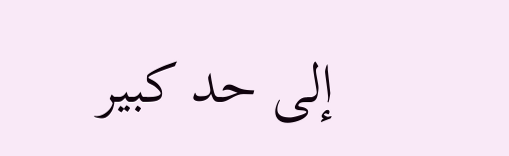إلى حد كبير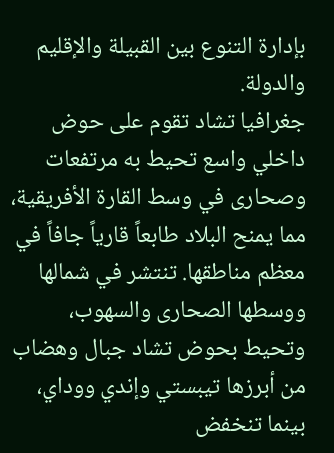بإدارة التنوع بين القبيلة والإقليم والدولة.
جغرافيا تشاد تقوم على حوض داخلي واسع تحيط به مرتفعات وصحارى في وسط القارة الأفريقية، مما يمنح البلاد طابعاً قارياً جافاً في معظم مناطقها. تنتشر في شمالها ووسطها الصحارى والسهوب، وتحيط بحوض تشاد جبال وهضاب من أبرزها تيبستي وإندي ووداي، بينما تنخفض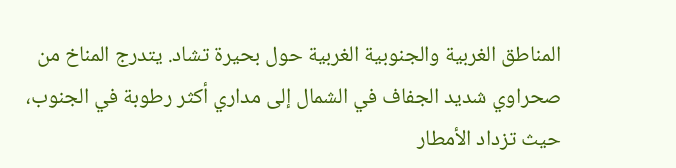المناطق الغربية والجنوبية الغربية حول بحيرة تشاد. يتدرج المناخ من صحراوي شديد الجفاف في الشمال إلى مداري أكثر رطوبة في الجنوب، حيث تزداد الأمطار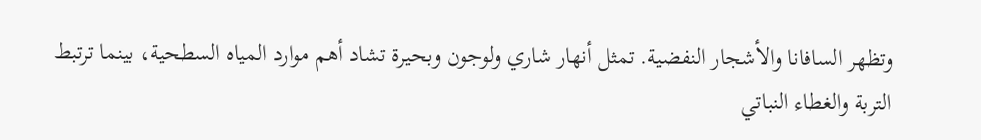وتظهر السافانا والأشجار النفضية. تمثل أنهار شاري ولوجون وبحيرة تشاد أهم موارد المياه السطحية، بينما ترتبط التربة والغطاء النباتي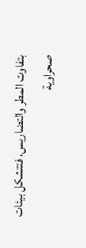بتفاوت المطر والتضاريس، فتتشكل بيئات صحراوية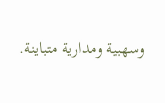وسهبية ومدارية متباينة.